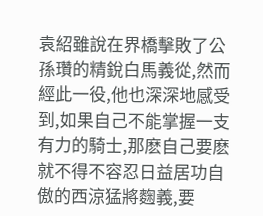袁紹雖說在界橋擊敗了公孫瓚的精銳白馬義從,然而經此一役,他也深深地感受到,如果自己不能掌握一支有力的騎士,那麽自己要麽就不得不容忍日益居功自傲的西涼猛將麴義,要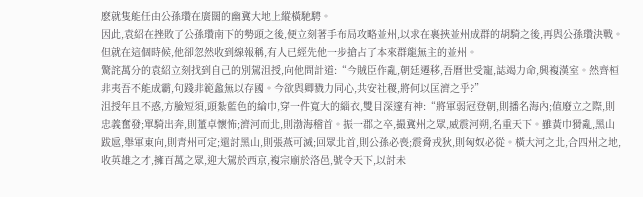麽就隻能任由公孫瓚在廣闊的幽冀大地上縱橫馳騁。
因此,袁紹在挫敗了公孫瓚南下的勢頭之後,便立刻著手布局攻略並州,以求在裹挾並州成群的胡騎之後,再與公孫瓚決戰。但就在這個時候,他卻忽然收到線報稱,有人已經先他一步搶占了本來群龍無主的並州。
驚詫萬分的袁紹立刻找到自己的別駕沮授,向他問計道:“今賊臣作亂,朝廷遷移,吾曆世受寵,誌竭力命,興複漢室。然齊桓非夷吾不能成霸,句踐非範蠡無以存國。今欲與卿戮力同心,共安社稷,將何以匡濟之乎?”
沮授年且不惑,方臉短須,頭紮藍色的綸巾,穿一件寬大的緇衣,雙目深邃有神:“將軍弱冠登朝,則播名海內;值廢立之際,則忠義奮發;單騎出奔,則董卓懷怖;濟河而北,則渤海稽首。振一郡之卒,撮冀州之眾,威震河朔,名重天下。雖黃巾猾亂,黑山跋扈,舉軍東向,則青州可定;還討黑山,則張燕可滅;回眾北首,則公孫必喪;震脅戎狄,則匈奴必從。橫大河之北,合四州之地,收英雄之才,擁百萬之眾,迎大駕於西京,複宗廟於洛邑,號令天下,以討未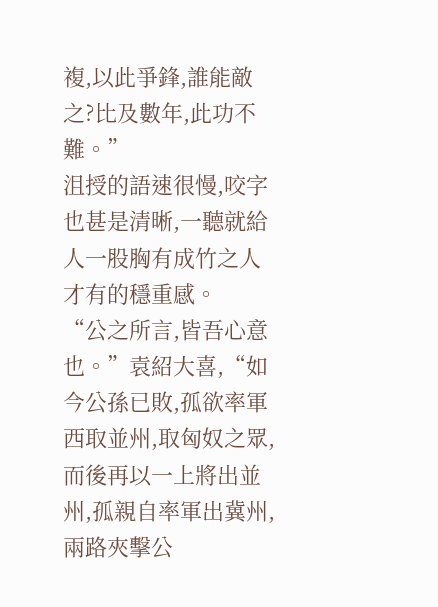複,以此爭鋒,誰能敵之?比及數年,此功不難。”
沮授的語速很慢,咬字也甚是清晰,一聽就給人一股胸有成竹之人才有的穩重感。
“公之所言,皆吾心意也。”袁紹大喜,“如今公孫已敗,孤欲率軍西取並州,取匈奴之眾,而後再以一上將出並州,孤親自率軍出冀州,兩路夾擊公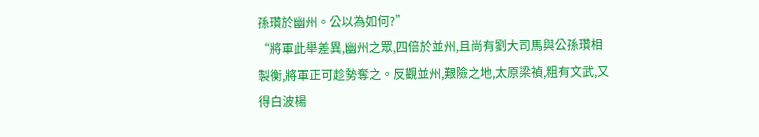孫瓚於幽州。公以為如何?”
“將軍此舉差異,幽州之眾,四倍於並州,且尚有劉大司馬與公孫瓚相製衡,將軍正可趁勢奪之。反觀並州,艱險之地,太原梁禎,粗有文武,又得白波楊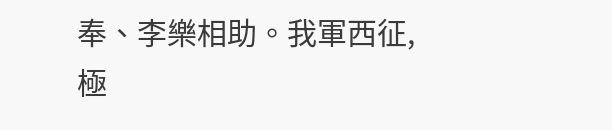奉、李樂相助。我軍西征,極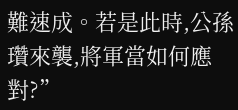難速成。若是此時,公孫瓚來襲,將軍當如何應對?”